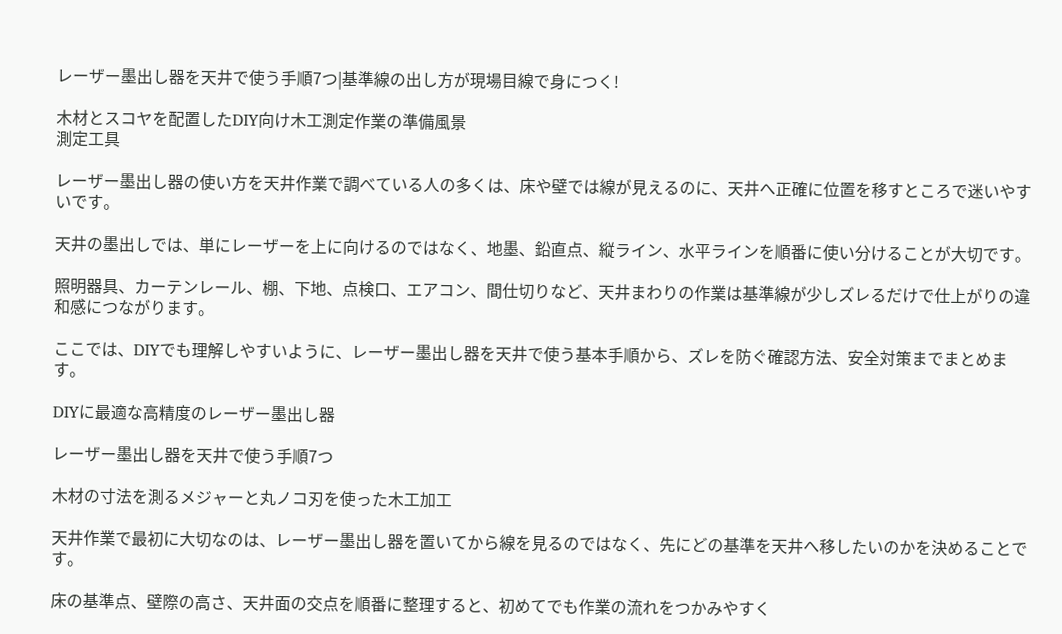レーザー墨出し器を天井で使う手順7つ|基準線の出し方が現場目線で身につく!

木材とスコヤを配置したDIY向け木工測定作業の準備風景
測定工具

レーザー墨出し器の使い方を天井作業で調べている人の多くは、床や壁では線が見えるのに、天井へ正確に位置を移すところで迷いやすいです。

天井の墨出しでは、単にレーザーを上に向けるのではなく、地墨、鉛直点、縦ライン、水平ラインを順番に使い分けることが大切です。

照明器具、カーテンレール、棚、下地、点検口、エアコン、間仕切りなど、天井まわりの作業は基準線が少しズレるだけで仕上がりの違和感につながります。

ここでは、DIYでも理解しやすいように、レーザー墨出し器を天井で使う基本手順から、ズレを防ぐ確認方法、安全対策までまとめます。

DIYに最適な高精度のレーザー墨出し器

レーザー墨出し器を天井で使う手順7つ

木材の寸法を測るメジャーと丸ノコ刃を使った木工加工

天井作業で最初に大切なのは、レーザー墨出し器を置いてから線を見るのではなく、先にどの基準を天井へ移したいのかを決めることです。

床の基準点、壁際の高さ、天井面の交点を順番に整理すると、初めてでも作業の流れをつかみやすく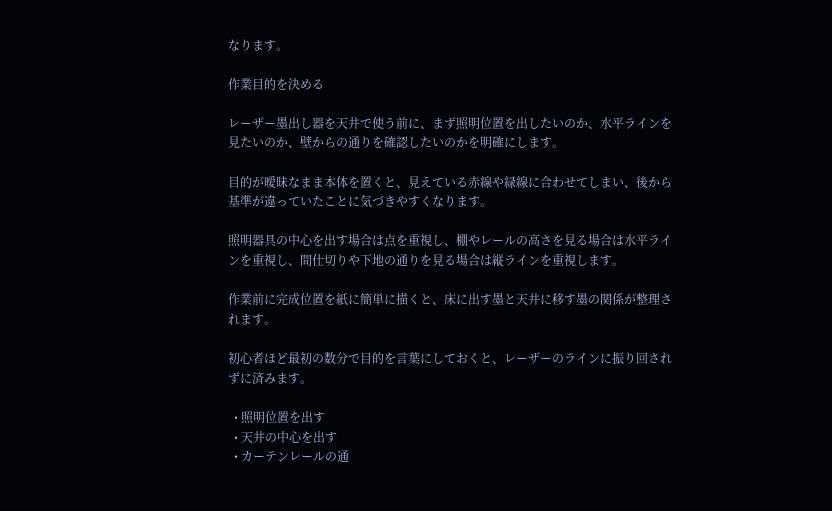なります。

作業目的を決める

レーザー墨出し器を天井で使う前に、まず照明位置を出したいのか、水平ラインを見たいのか、壁からの通りを確認したいのかを明確にします。

目的が曖昧なまま本体を置くと、見えている赤線や緑線に合わせてしまい、後から基準が違っていたことに気づきやすくなります。

照明器具の中心を出す場合は点を重視し、棚やレールの高さを見る場合は水平ラインを重視し、間仕切りや下地の通りを見る場合は縦ラインを重視します。

作業前に完成位置を紙に簡単に描くと、床に出す墨と天井に移す墨の関係が整理されます。

初心者ほど最初の数分で目的を言葉にしておくと、レーザーのラインに振り回されずに済みます。

  • 照明位置を出す
  • 天井の中心を出す
  • カーテンレールの通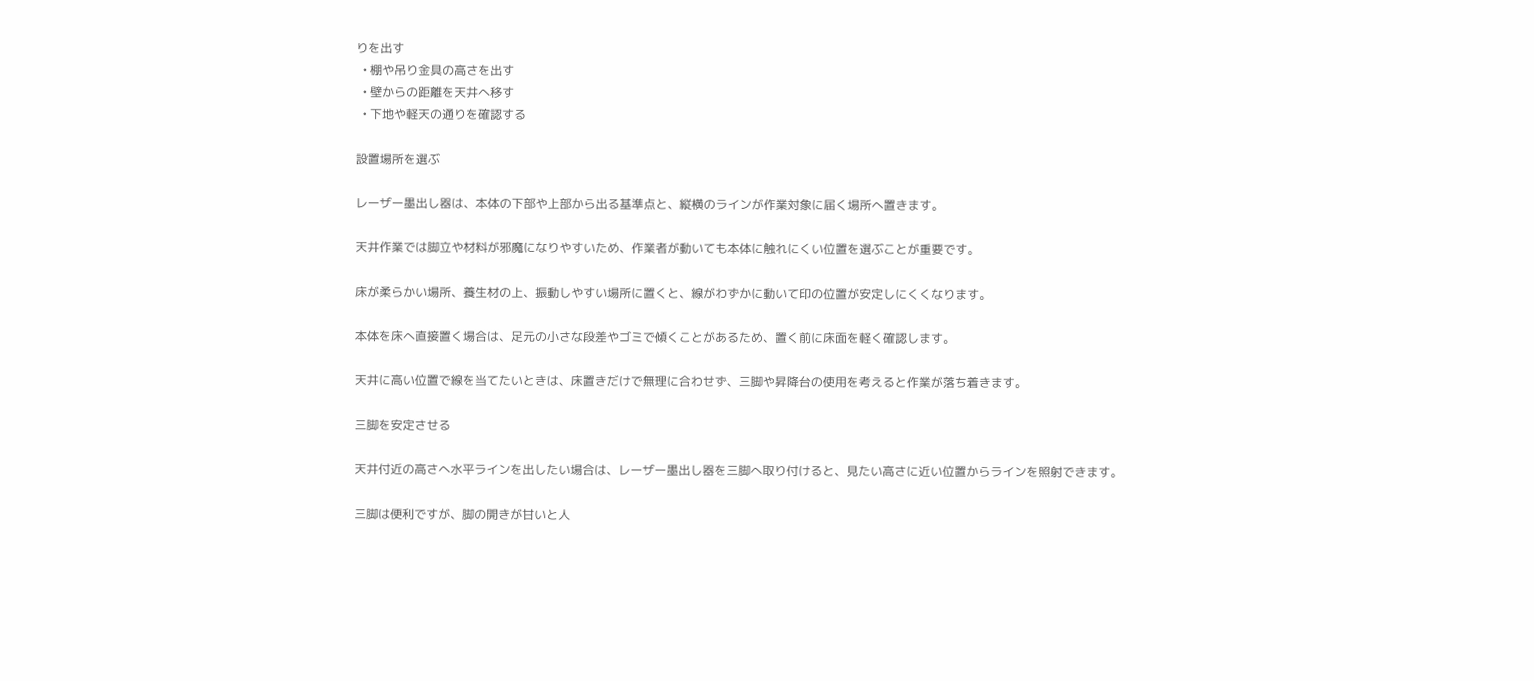りを出す
  • 棚や吊り金具の高さを出す
  • 壁からの距離を天井へ移す
  • 下地や軽天の通りを確認する

設置場所を選ぶ

レーザー墨出し器は、本体の下部や上部から出る基準点と、縦横のラインが作業対象に届く場所へ置きます。

天井作業では脚立や材料が邪魔になりやすいため、作業者が動いても本体に触れにくい位置を選ぶことが重要です。

床が柔らかい場所、養生材の上、振動しやすい場所に置くと、線がわずかに動いて印の位置が安定しにくくなります。

本体を床へ直接置く場合は、足元の小さな段差やゴミで傾くことがあるため、置く前に床面を軽く確認します。

天井に高い位置で線を当てたいときは、床置きだけで無理に合わせず、三脚や昇降台の使用を考えると作業が落ち着きます。

三脚を安定させる

天井付近の高さへ水平ラインを出したい場合は、レーザー墨出し器を三脚へ取り付けると、見たい高さに近い位置からラインを照射できます。

三脚は便利ですが、脚の開きが甘いと人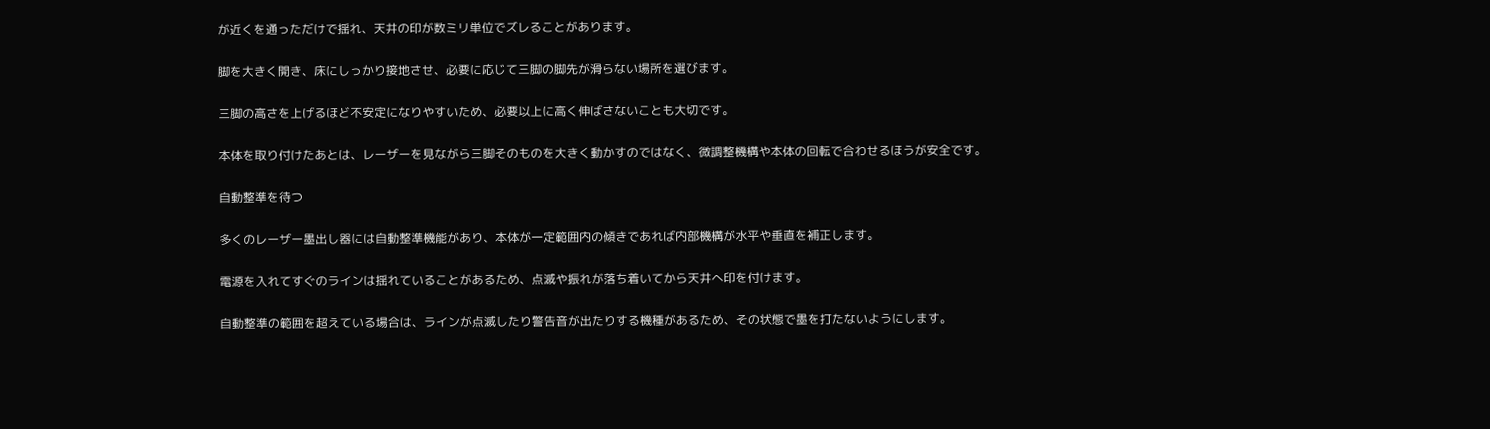が近くを通っただけで揺れ、天井の印が数ミリ単位でズレることがあります。

脚を大きく開き、床にしっかり接地させ、必要に応じて三脚の脚先が滑らない場所を選びます。

三脚の高さを上げるほど不安定になりやすいため、必要以上に高く伸ばさないことも大切です。

本体を取り付けたあとは、レーザーを見ながら三脚そのものを大きく動かすのではなく、微調整機構や本体の回転で合わせるほうが安全です。

自動整準を待つ

多くのレーザー墨出し器には自動整準機能があり、本体が一定範囲内の傾きであれば内部機構が水平や垂直を補正します。

電源を入れてすぐのラインは揺れていることがあるため、点滅や振れが落ち着いてから天井へ印を付けます。

自動整準の範囲を超えている場合は、ラインが点滅したり警告音が出たりする機種があるため、その状態で墨を打たないようにします。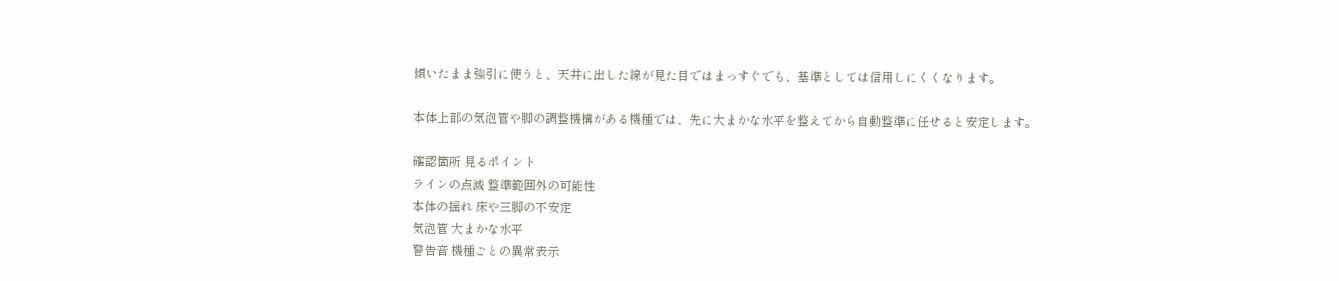傾いたまま強引に使うと、天井に出した線が見た目ではまっすぐでも、基準としては信用しにくくなります。

本体上部の気泡管や脚の調整機構がある機種では、先に大まかな水平を整えてから自動整準に任せると安定します。

確認箇所 見るポイント
ラインの点滅 整準範囲外の可能性
本体の揺れ 床や三脚の不安定
気泡管 大まかな水平
警告音 機種ごとの異常表示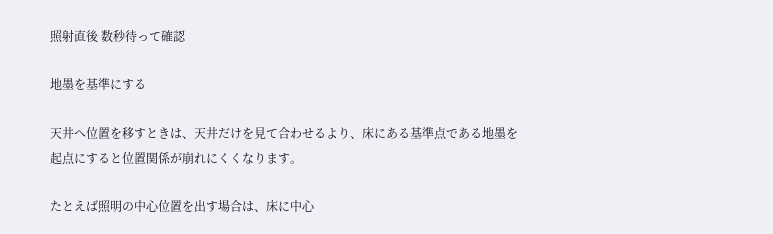照射直後 数秒待って確認

地墨を基準にする

天井へ位置を移すときは、天井だけを見て合わせるより、床にある基準点である地墨を起点にすると位置関係が崩れにくくなります。

たとえば照明の中心位置を出す場合は、床に中心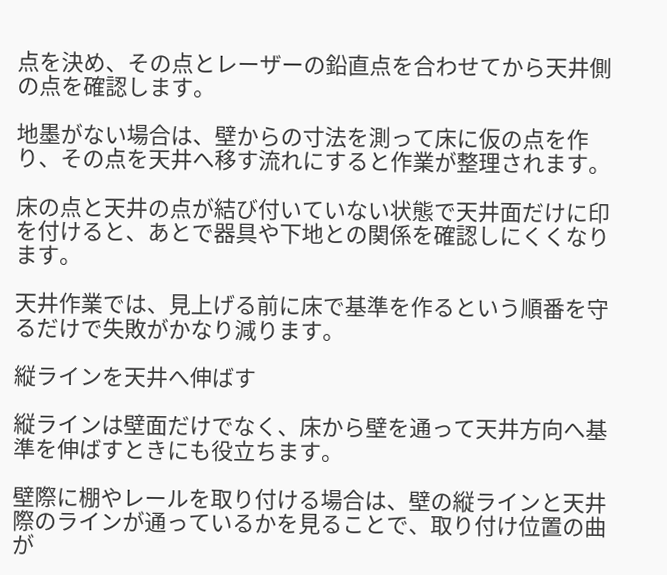点を決め、その点とレーザーの鉛直点を合わせてから天井側の点を確認します。

地墨がない場合は、壁からの寸法を測って床に仮の点を作り、その点を天井へ移す流れにすると作業が整理されます。

床の点と天井の点が結び付いていない状態で天井面だけに印を付けると、あとで器具や下地との関係を確認しにくくなります。

天井作業では、見上げる前に床で基準を作るという順番を守るだけで失敗がかなり減ります。

縦ラインを天井へ伸ばす

縦ラインは壁面だけでなく、床から壁を通って天井方向へ基準を伸ばすときにも役立ちます。

壁際に棚やレールを取り付ける場合は、壁の縦ラインと天井際のラインが通っているかを見ることで、取り付け位置の曲が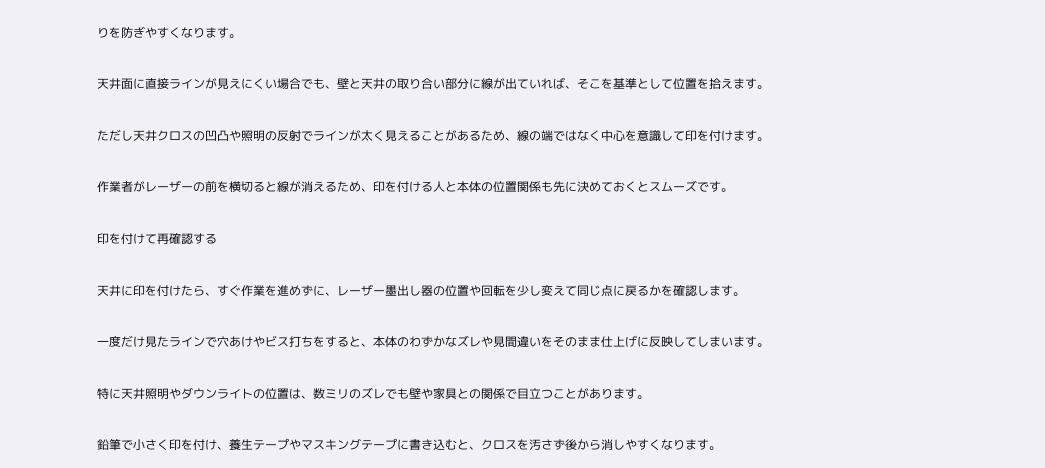りを防ぎやすくなります。

天井面に直接ラインが見えにくい場合でも、壁と天井の取り合い部分に線が出ていれば、そこを基準として位置を拾えます。

ただし天井クロスの凹凸や照明の反射でラインが太く見えることがあるため、線の端ではなく中心を意識して印を付けます。

作業者がレーザーの前を横切ると線が消えるため、印を付ける人と本体の位置関係も先に決めておくとスムーズです。

印を付けて再確認する

天井に印を付けたら、すぐ作業を進めずに、レーザー墨出し器の位置や回転を少し変えて同じ点に戻るかを確認します。

一度だけ見たラインで穴あけやビス打ちをすると、本体のわずかなズレや見間違いをそのまま仕上げに反映してしまいます。

特に天井照明やダウンライトの位置は、数ミリのズレでも壁や家具との関係で目立つことがあります。

鉛筆で小さく印を付け、養生テープやマスキングテープに書き込むと、クロスを汚さず後から消しやすくなります。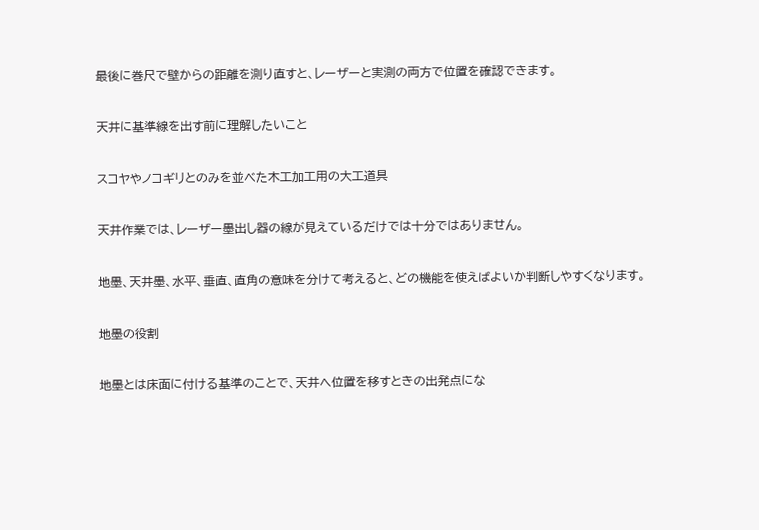最後に巻尺で壁からの距離を測り直すと、レーザーと実測の両方で位置を確認できます。

天井に基準線を出す前に理解したいこと

スコヤやノコギリとのみを並べた木工加工用の大工道具

天井作業では、レーザー墨出し器の線が見えているだけでは十分ではありません。

地墨、天井墨、水平、垂直、直角の意味を分けて考えると、どの機能を使えばよいか判断しやすくなります。

地墨の役割

地墨とは床面に付ける基準のことで、天井へ位置を移すときの出発点にな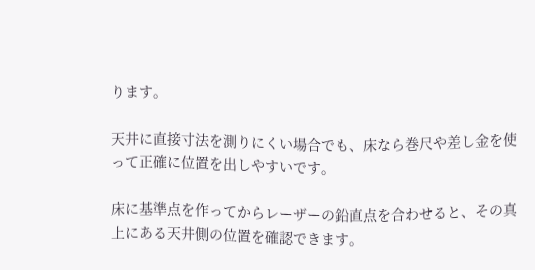ります。

天井に直接寸法を測りにくい場合でも、床なら巻尺や差し金を使って正確に位置を出しやすいです。

床に基準点を作ってからレーザーの鉛直点を合わせると、その真上にある天井側の位置を確認できます。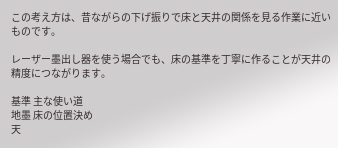この考え方は、昔ながらの下げ振りで床と天井の関係を見る作業に近いものです。

レーザー墨出し器を使う場合でも、床の基準を丁寧に作ることが天井の精度につながります。

基準 主な使い道
地墨 床の位置決め
天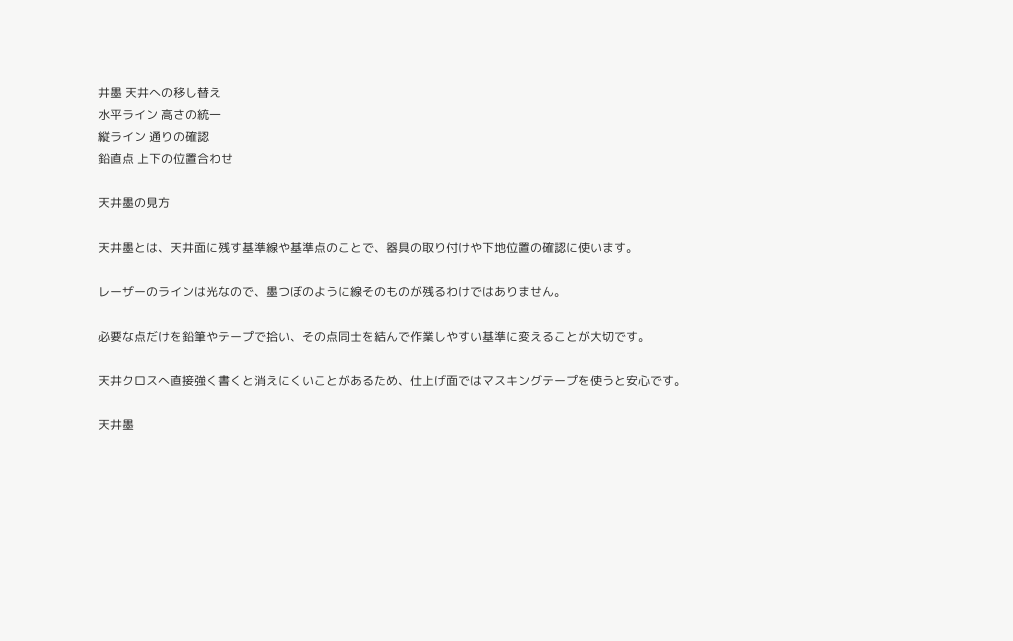井墨 天井への移し替え
水平ライン 高さの統一
縦ライン 通りの確認
鉛直点 上下の位置合わせ

天井墨の見方

天井墨とは、天井面に残す基準線や基準点のことで、器具の取り付けや下地位置の確認に使います。

レーザーのラインは光なので、墨つぼのように線そのものが残るわけではありません。

必要な点だけを鉛筆やテープで拾い、その点同士を結んで作業しやすい基準に変えることが大切です。

天井クロスへ直接強く書くと消えにくいことがあるため、仕上げ面ではマスキングテープを使うと安心です。

天井墨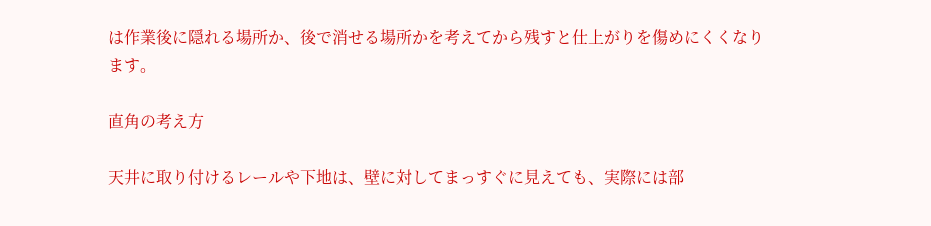は作業後に隠れる場所か、後で消せる場所かを考えてから残すと仕上がりを傷めにくくなります。

直角の考え方

天井に取り付けるレールや下地は、壁に対してまっすぐに見えても、実際には部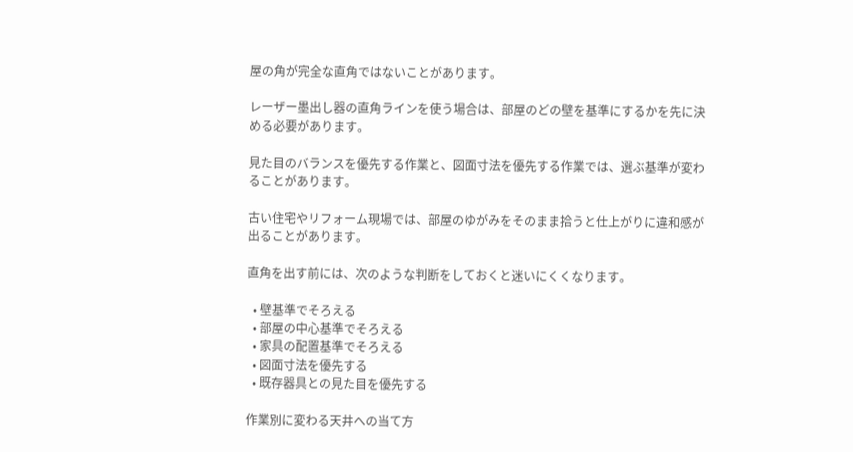屋の角が完全な直角ではないことがあります。

レーザー墨出し器の直角ラインを使う場合は、部屋のどの壁を基準にするかを先に決める必要があります。

見た目のバランスを優先する作業と、図面寸法を優先する作業では、選ぶ基準が変わることがあります。

古い住宅やリフォーム現場では、部屋のゆがみをそのまま拾うと仕上がりに違和感が出ることがあります。

直角を出す前には、次のような判断をしておくと迷いにくくなります。

  • 壁基準でそろえる
  • 部屋の中心基準でそろえる
  • 家具の配置基準でそろえる
  • 図面寸法を優先する
  • 既存器具との見た目を優先する

作業別に変わる天井への当て方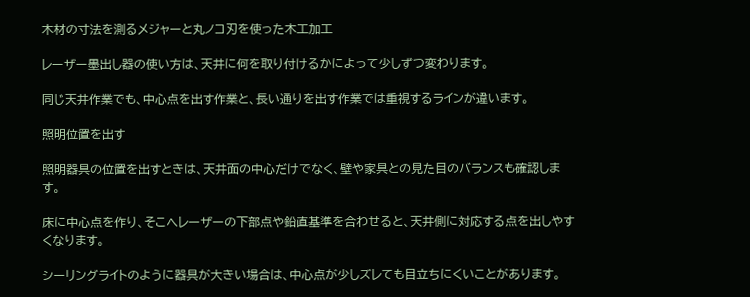木材の寸法を測るメジャーと丸ノコ刃を使った木工加工

レーザー墨出し器の使い方は、天井に何を取り付けるかによって少しずつ変わります。

同じ天井作業でも、中心点を出す作業と、長い通りを出す作業では重視するラインが違います。

照明位置を出す

照明器具の位置を出すときは、天井面の中心だけでなく、壁や家具との見た目のバランスも確認します。

床に中心点を作り、そこへレーザーの下部点や鉛直基準を合わせると、天井側に対応する点を出しやすくなります。

シーリングライトのように器具が大きい場合は、中心点が少しズレても目立ちにくいことがあります。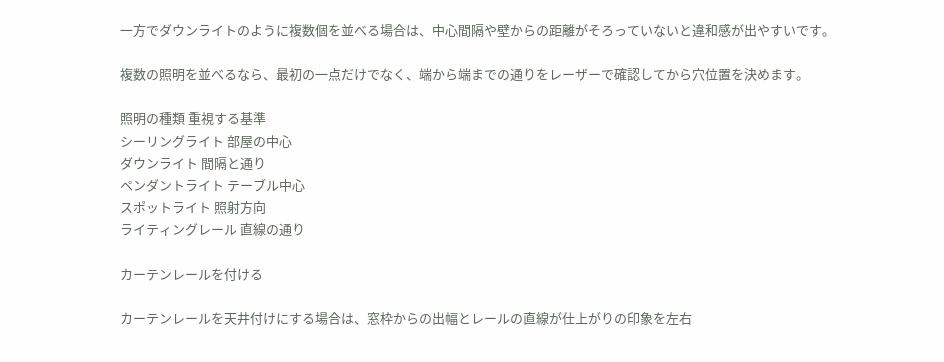一方でダウンライトのように複数個を並べる場合は、中心間隔や壁からの距離がそろっていないと違和感が出やすいです。

複数の照明を並べるなら、最初の一点だけでなく、端から端までの通りをレーザーで確認してから穴位置を決めます。

照明の種類 重視する基準
シーリングライト 部屋の中心
ダウンライト 間隔と通り
ペンダントライト テーブル中心
スポットライト 照射方向
ライティングレール 直線の通り

カーテンレールを付ける

カーテンレールを天井付けにする場合は、窓枠からの出幅とレールの直線が仕上がりの印象を左右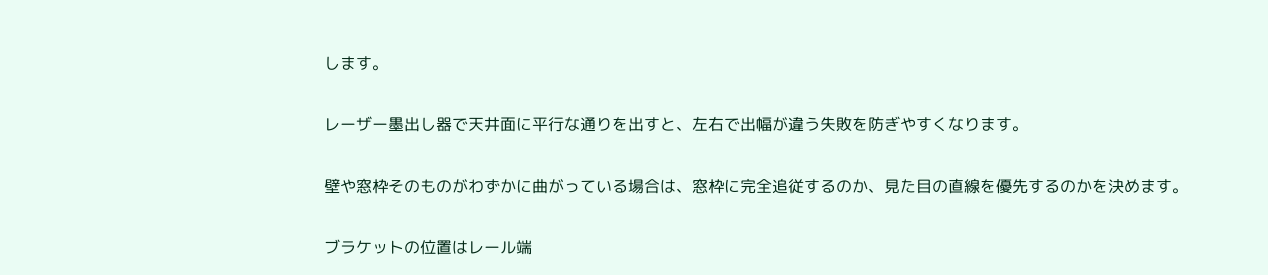します。

レーザー墨出し器で天井面に平行な通りを出すと、左右で出幅が違う失敗を防ぎやすくなります。

壁や窓枠そのものがわずかに曲がっている場合は、窓枠に完全追従するのか、見た目の直線を優先するのかを決めます。

ブラケットの位置はレール端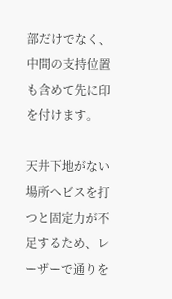部だけでなく、中間の支持位置も含めて先に印を付けます。

天井下地がない場所へビスを打つと固定力が不足するため、レーザーで通りを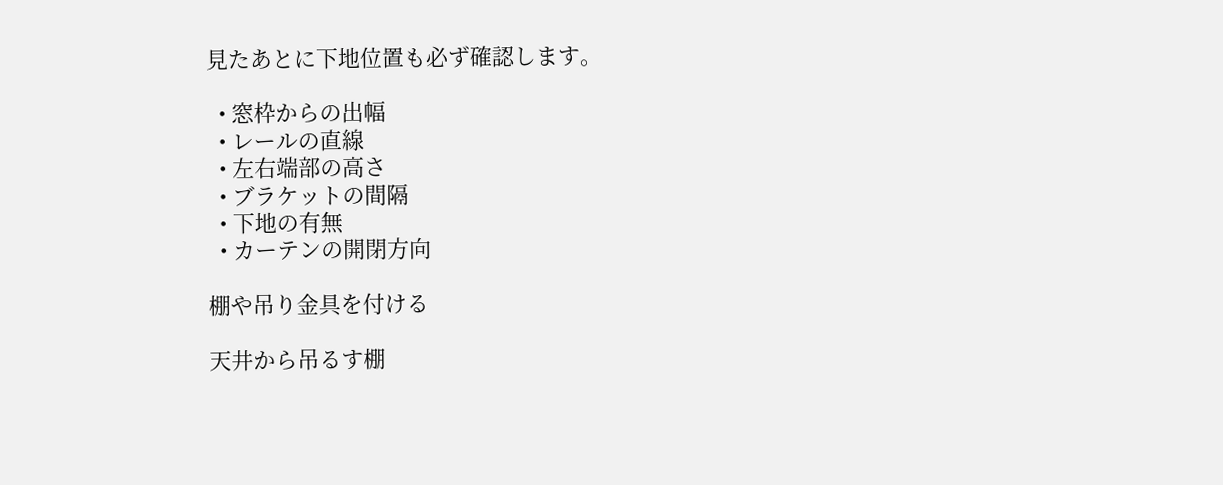見たあとに下地位置も必ず確認します。

  • 窓枠からの出幅
  • レールの直線
  • 左右端部の高さ
  • ブラケットの間隔
  • 下地の有無
  • カーテンの開閉方向

棚や吊り金具を付ける

天井から吊るす棚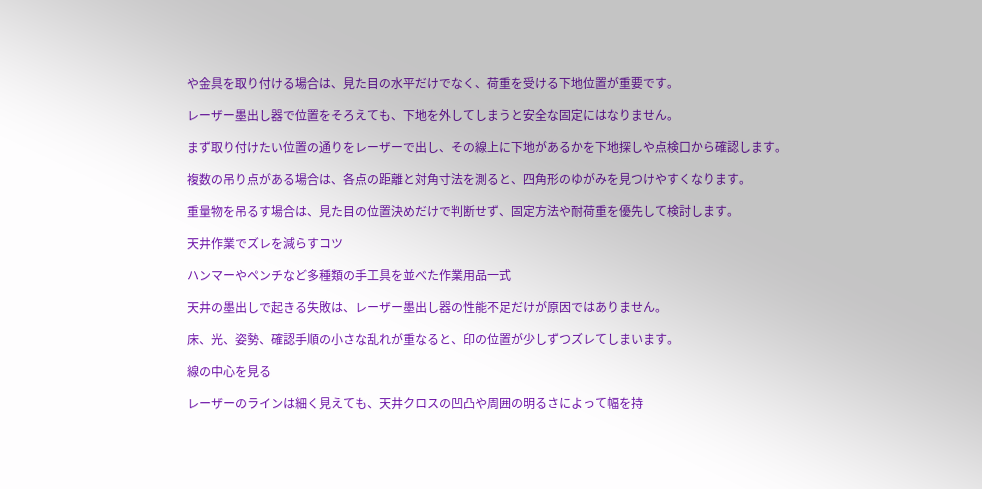や金具を取り付ける場合は、見た目の水平だけでなく、荷重を受ける下地位置が重要です。

レーザー墨出し器で位置をそろえても、下地を外してしまうと安全な固定にはなりません。

まず取り付けたい位置の通りをレーザーで出し、その線上に下地があるかを下地探しや点検口から確認します。

複数の吊り点がある場合は、各点の距離と対角寸法を測ると、四角形のゆがみを見つけやすくなります。

重量物を吊るす場合は、見た目の位置決めだけで判断せず、固定方法や耐荷重を優先して検討します。

天井作業でズレを減らすコツ

ハンマーやペンチなど多種類の手工具を並べた作業用品一式

天井の墨出しで起きる失敗は、レーザー墨出し器の性能不足だけが原因ではありません。

床、光、姿勢、確認手順の小さな乱れが重なると、印の位置が少しずつズレてしまいます。

線の中心を見る

レーザーのラインは細く見えても、天井クロスの凹凸や周囲の明るさによって幅を持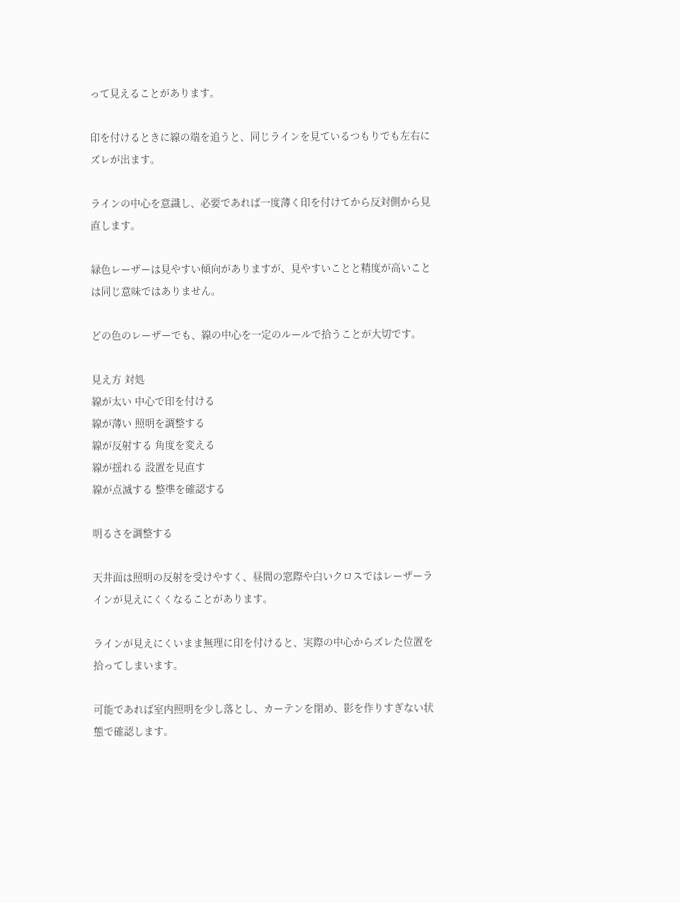って見えることがあります。

印を付けるときに線の端を追うと、同じラインを見ているつもりでも左右にズレが出ます。

ラインの中心を意識し、必要であれば一度薄く印を付けてから反対側から見直します。

緑色レーザーは見やすい傾向がありますが、見やすいことと精度が高いことは同じ意味ではありません。

どの色のレーザーでも、線の中心を一定のルールで拾うことが大切です。

見え方 対処
線が太い 中心で印を付ける
線が薄い 照明を調整する
線が反射する 角度を変える
線が揺れる 設置を見直す
線が点滅する 整準を確認する

明るさを調整する

天井面は照明の反射を受けやすく、昼間の窓際や白いクロスではレーザーラインが見えにくくなることがあります。

ラインが見えにくいまま無理に印を付けると、実際の中心からズレた位置を拾ってしまいます。

可能であれば室内照明を少し落とし、カーテンを閉め、影を作りすぎない状態で確認します。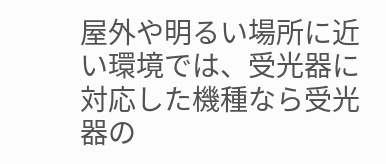屋外や明るい場所に近い環境では、受光器に対応した機種なら受光器の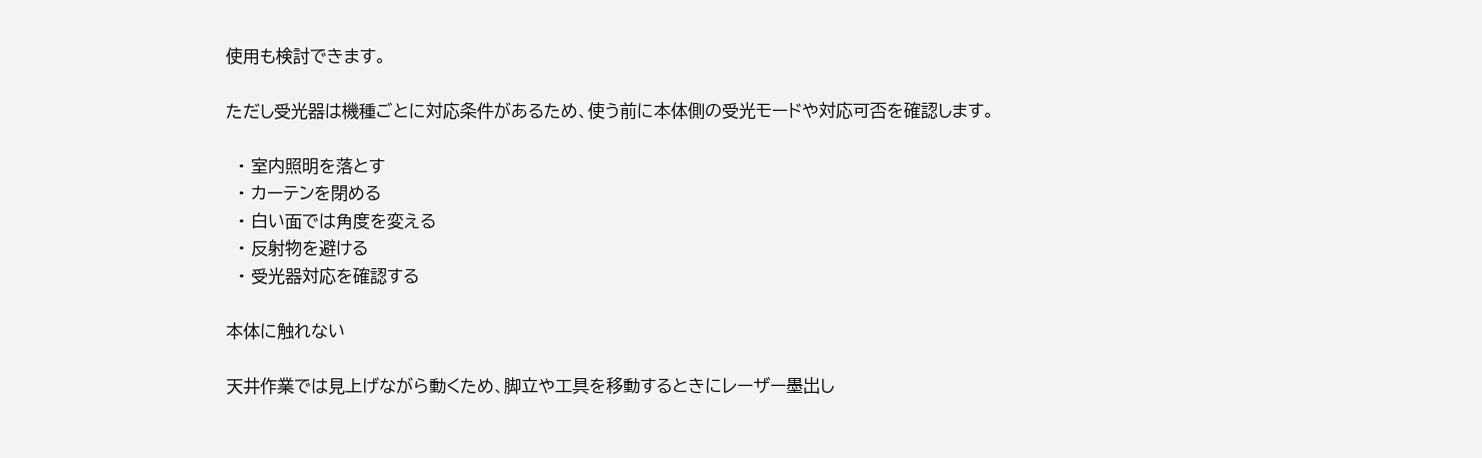使用も検討できます。

ただし受光器は機種ごとに対応条件があるため、使う前に本体側の受光モードや対応可否を確認します。

  • 室内照明を落とす
  • カーテンを閉める
  • 白い面では角度を変える
  • 反射物を避ける
  • 受光器対応を確認する

本体に触れない

天井作業では見上げながら動くため、脚立や工具を移動するときにレーザー墨出し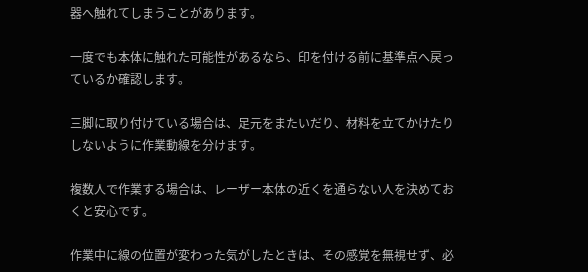器へ触れてしまうことがあります。

一度でも本体に触れた可能性があるなら、印を付ける前に基準点へ戻っているか確認します。

三脚に取り付けている場合は、足元をまたいだり、材料を立てかけたりしないように作業動線を分けます。

複数人で作業する場合は、レーザー本体の近くを通らない人を決めておくと安心です。

作業中に線の位置が変わった気がしたときは、その感覚を無視せず、必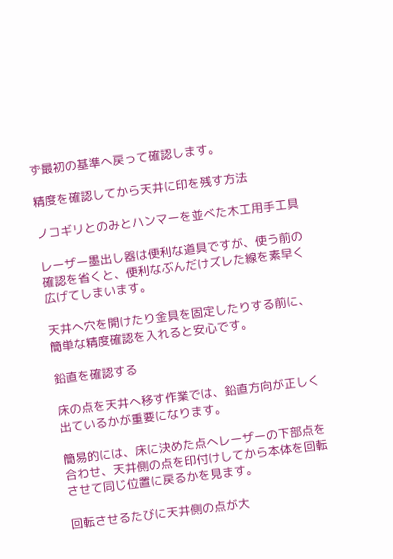ず最初の基準へ戻って確認します。

精度を確認してから天井に印を残す方法

ノコギリとのみとハンマーを並べた木工用手工具

レーザー墨出し器は便利な道具ですが、使う前の確認を省くと、便利なぶんだけズレた線を素早く広げてしまいます。

天井へ穴を開けたり金具を固定したりする前に、簡単な精度確認を入れると安心です。

鉛直を確認する

床の点を天井へ移す作業では、鉛直方向が正しく出ているかが重要になります。

簡易的には、床に決めた点へレーザーの下部点を合わせ、天井側の点を印付けしてから本体を回転させて同じ位置に戻るかを見ます。

回転させるたびに天井側の点が大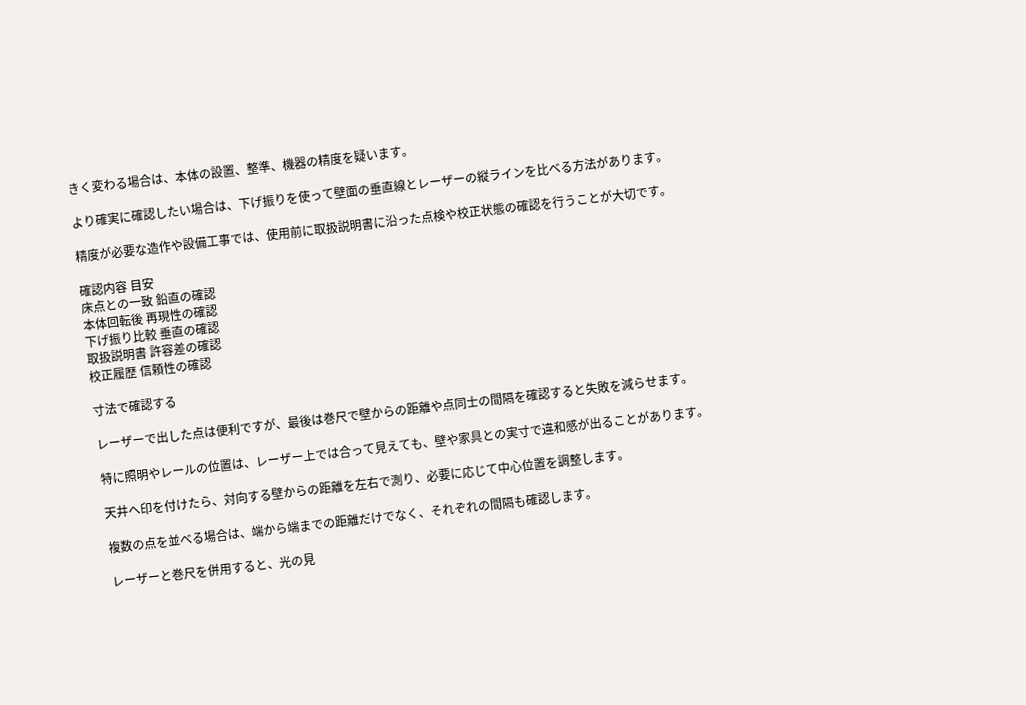きく変わる場合は、本体の設置、整準、機器の精度を疑います。

より確実に確認したい場合は、下げ振りを使って壁面の垂直線とレーザーの縦ラインを比べる方法があります。

精度が必要な造作や設備工事では、使用前に取扱説明書に沿った点検や校正状態の確認を行うことが大切です。

確認内容 目安
床点との一致 鉛直の確認
本体回転後 再現性の確認
下げ振り比較 垂直の確認
取扱説明書 許容差の確認
校正履歴 信頼性の確認

寸法で確認する

レーザーで出した点は便利ですが、最後は巻尺で壁からの距離や点同士の間隔を確認すると失敗を減らせます。

特に照明やレールの位置は、レーザー上では合って見えても、壁や家具との実寸で違和感が出ることがあります。

天井へ印を付けたら、対向する壁からの距離を左右で測り、必要に応じて中心位置を調整します。

複数の点を並べる場合は、端から端までの距離だけでなく、それぞれの間隔も確認します。

レーザーと巻尺を併用すると、光の見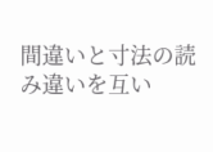間違いと寸法の読み違いを互い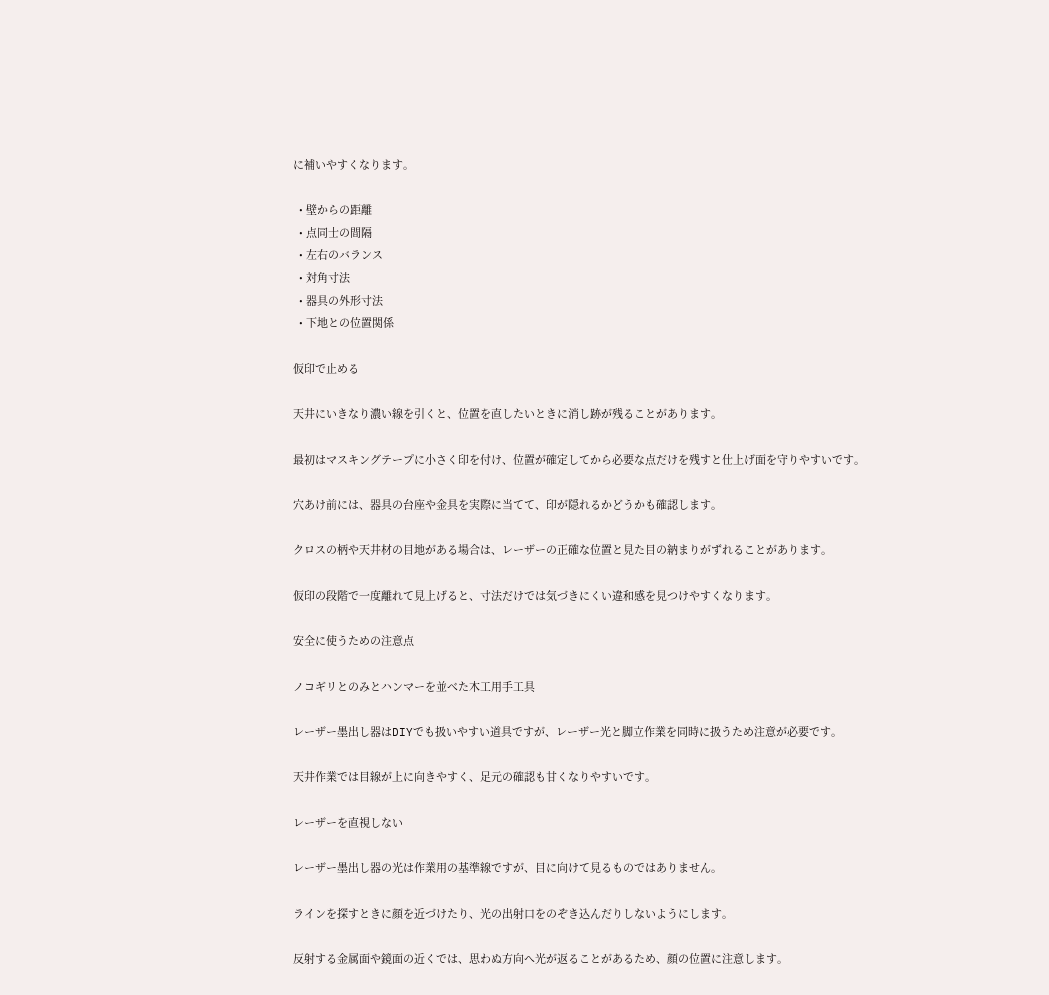に補いやすくなります。

  • 壁からの距離
  • 点同士の間隔
  • 左右のバランス
  • 対角寸法
  • 器具の外形寸法
  • 下地との位置関係

仮印で止める

天井にいきなり濃い線を引くと、位置を直したいときに消し跡が残ることがあります。

最初はマスキングテープに小さく印を付け、位置が確定してから必要な点だけを残すと仕上げ面を守りやすいです。

穴あけ前には、器具の台座や金具を実際に当てて、印が隠れるかどうかも確認します。

クロスの柄や天井材の目地がある場合は、レーザーの正確な位置と見た目の納まりがずれることがあります。

仮印の段階で一度離れて見上げると、寸法だけでは気づきにくい違和感を見つけやすくなります。

安全に使うための注意点

ノコギリとのみとハンマーを並べた木工用手工具

レーザー墨出し器はDIYでも扱いやすい道具ですが、レーザー光と脚立作業を同時に扱うため注意が必要です。

天井作業では目線が上に向きやすく、足元の確認も甘くなりやすいです。

レーザーを直視しない

レーザー墨出し器の光は作業用の基準線ですが、目に向けて見るものではありません。

ラインを探すときに顔を近づけたり、光の出射口をのぞき込んだりしないようにします。

反射する金属面や鏡面の近くでは、思わぬ方向へ光が返ることがあるため、顔の位置に注意します。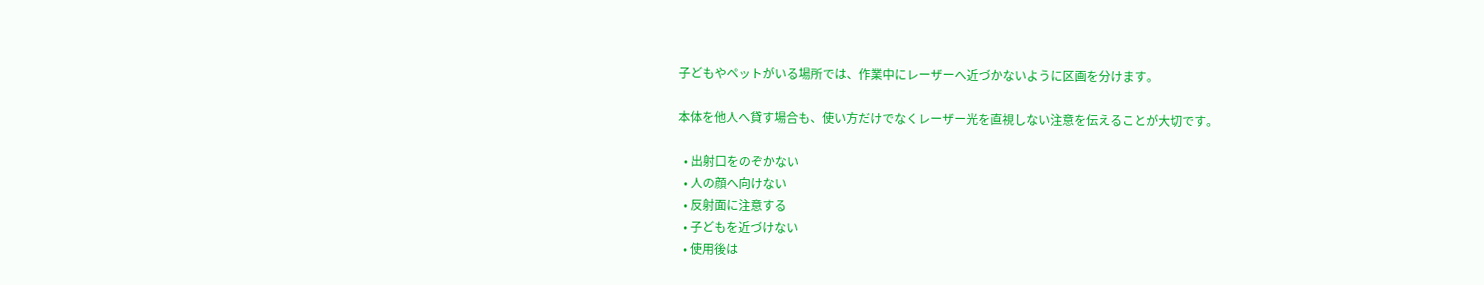子どもやペットがいる場所では、作業中にレーザーへ近づかないように区画を分けます。

本体を他人へ貸す場合も、使い方だけでなくレーザー光を直視しない注意を伝えることが大切です。

  • 出射口をのぞかない
  • 人の顔へ向けない
  • 反射面に注意する
  • 子どもを近づけない
  • 使用後は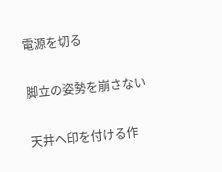電源を切る

脚立の姿勢を崩さない

天井へ印を付ける作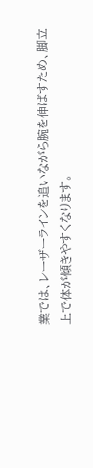業では、レーザーラインを追いながら腕を伸ばすため、脚立上で体が傾きやすくなります。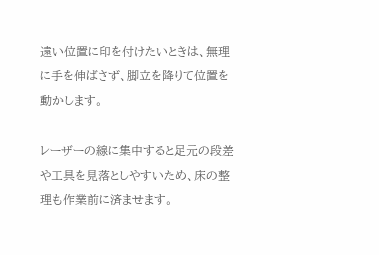遠い位置に印を付けたいときは、無理に手を伸ばさず、脚立を降りて位置を動かします。

レーザーの線に集中すると足元の段差や工具を見落としやすいため、床の整理も作業前に済ませます。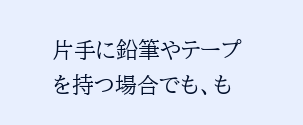片手に鉛筆やテープを持つ場合でも、も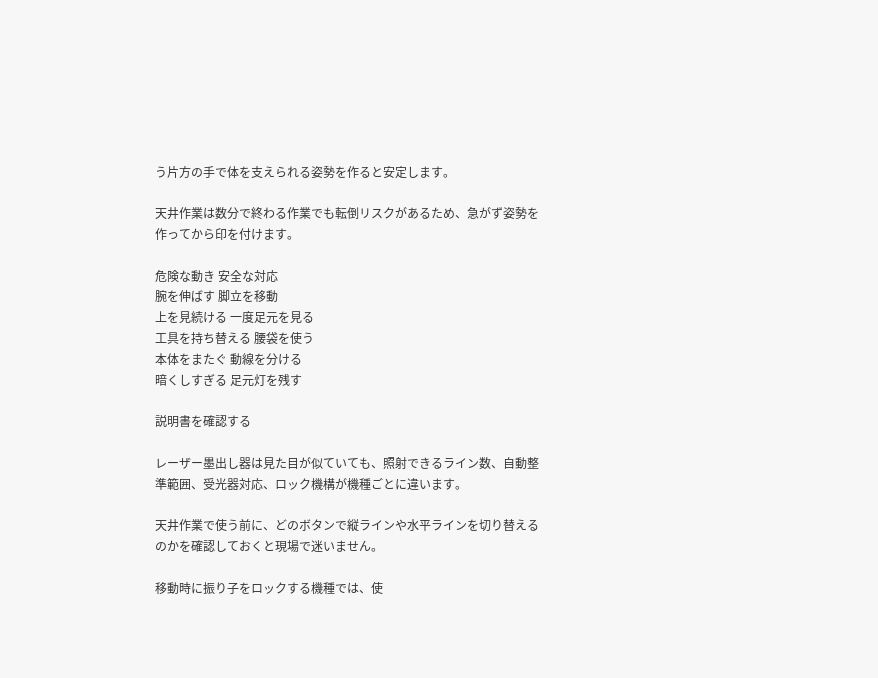う片方の手で体を支えられる姿勢を作ると安定します。

天井作業は数分で終わる作業でも転倒リスクがあるため、急がず姿勢を作ってから印を付けます。

危険な動き 安全な対応
腕を伸ばす 脚立を移動
上を見続ける 一度足元を見る
工具を持ち替える 腰袋を使う
本体をまたぐ 動線を分ける
暗くしすぎる 足元灯を残す

説明書を確認する

レーザー墨出し器は見た目が似ていても、照射できるライン数、自動整準範囲、受光器対応、ロック機構が機種ごとに違います。

天井作業で使う前に、どのボタンで縦ラインや水平ラインを切り替えるのかを確認しておくと現場で迷いません。

移動時に振り子をロックする機種では、使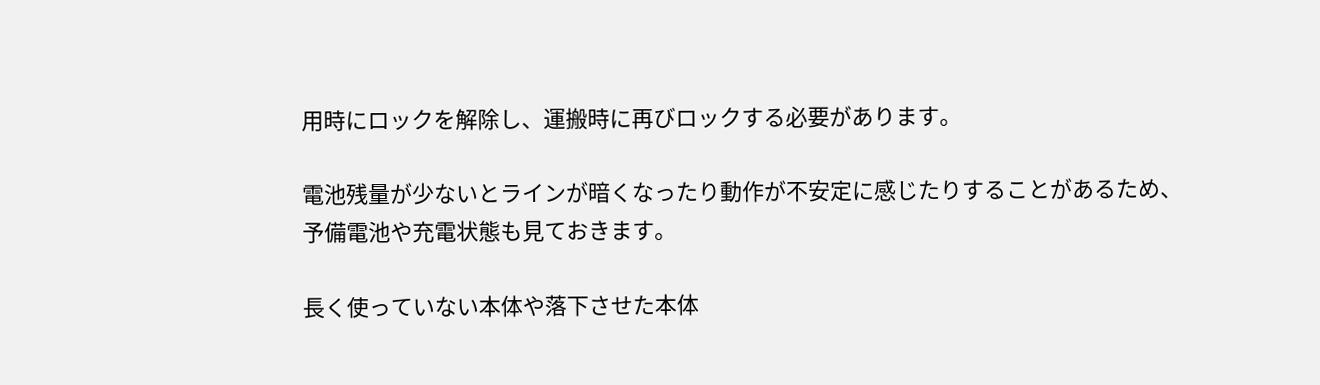用時にロックを解除し、運搬時に再びロックする必要があります。

電池残量が少ないとラインが暗くなったり動作が不安定に感じたりすることがあるため、予備電池や充電状態も見ておきます。

長く使っていない本体や落下させた本体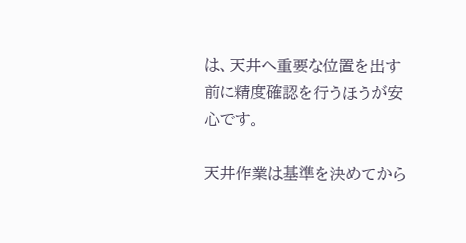は、天井へ重要な位置を出す前に精度確認を行うほうが安心です。

天井作業は基準を決めてから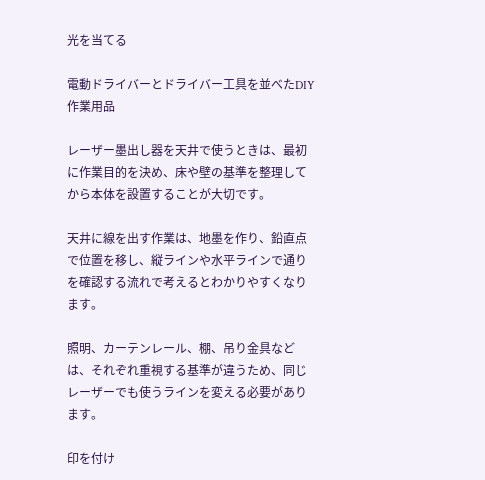光を当てる

電動ドライバーとドライバー工具を並べたDIY作業用品

レーザー墨出し器を天井で使うときは、最初に作業目的を決め、床や壁の基準を整理してから本体を設置することが大切です。

天井に線を出す作業は、地墨を作り、鉛直点で位置を移し、縦ラインや水平ラインで通りを確認する流れで考えるとわかりやすくなります。

照明、カーテンレール、棚、吊り金具などは、それぞれ重視する基準が違うため、同じレーザーでも使うラインを変える必要があります。

印を付け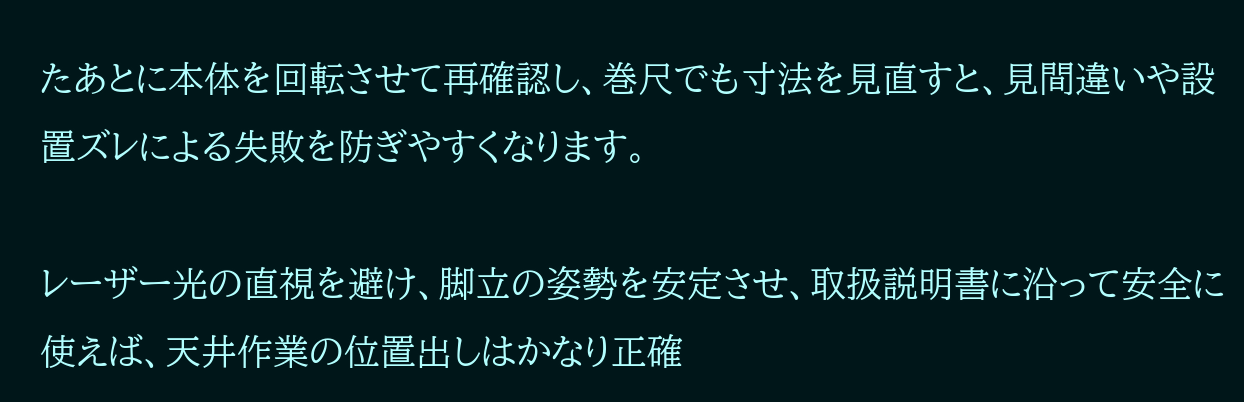たあとに本体を回転させて再確認し、巻尺でも寸法を見直すと、見間違いや設置ズレによる失敗を防ぎやすくなります。

レーザー光の直視を避け、脚立の姿勢を安定させ、取扱説明書に沿って安全に使えば、天井作業の位置出しはかなり正確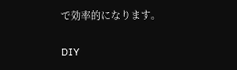で効率的になります。

DIY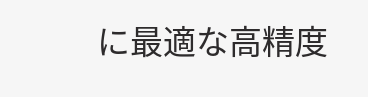に最適な高精度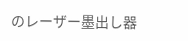のレーザー墨出し器